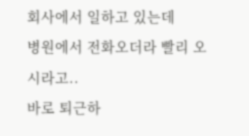회사에서 일하고 있는데
병원에서 전화오더라 빨리 오시라고..
바로 퇴근하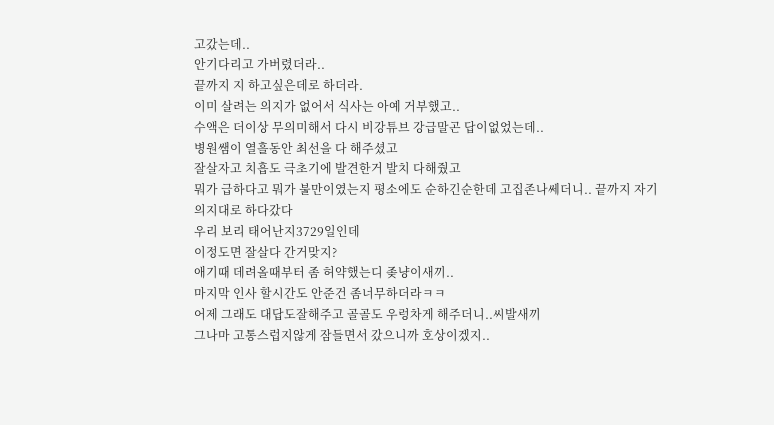고갔는데..
안기다리고 가버렸더라..
끝까지 지 하고싶은데로 하더라.
이미 살려는 의지가 없어서 식사는 아예 거부했고..
수액은 더이상 무의미해서 다시 비강튜브 강급말곤 답이없었는데..
병원쌤이 열흘동안 최선을 다 해주셨고
잘살자고 치흡도 극초기에 발견한거 발치 다해줬고
뭐가 급하다고 뭐가 불만이였는지 평소에도 순하긴순한데 고집존나쎄더니.. 끝까지 자기 의지대로 하다갔다
우리 보리 태어난지3729일인데
이정도면 잘살다 간거맞지?
애기때 데려올때부터 좀 허약했는디 좆냥이새끼..
마지막 인사 할시간도 안준건 좀너무하더라ㅋㅋ
어제 그래도 대답도잘해주고 골골도 우렁차게 해주더니..씨발새끼
그나마 고통스럽지않게 잠들면서 갔으니까 호상이겠지..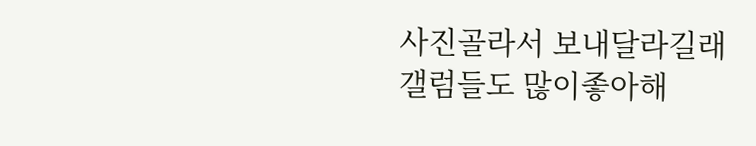사진골라서 보내달라길래
갤럼들도 많이좋아해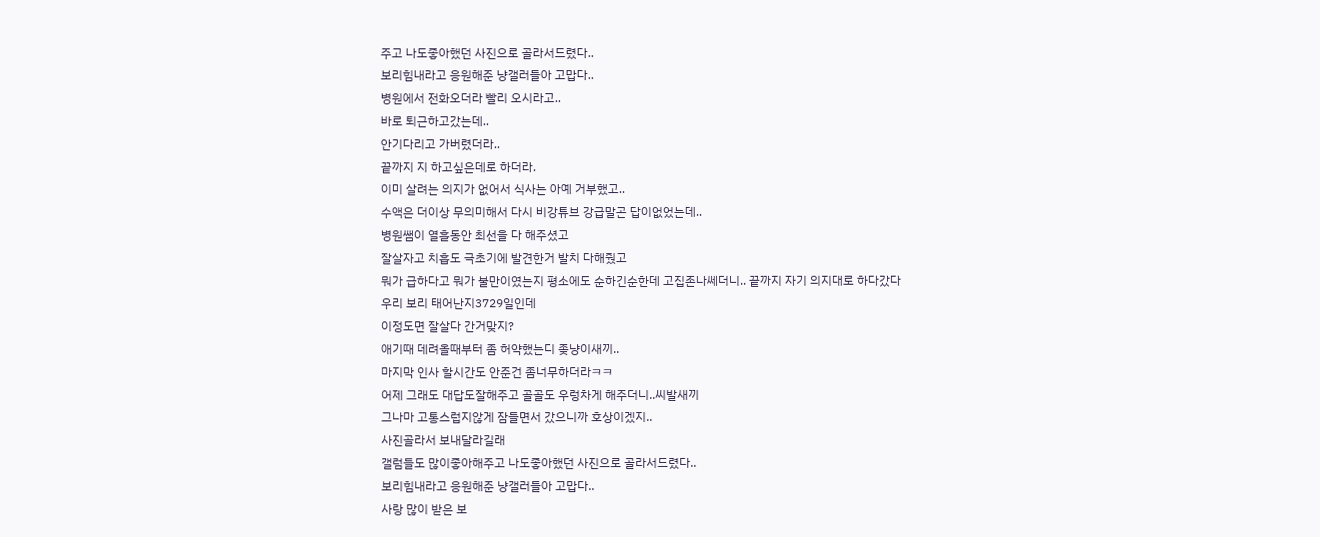주고 나도좋아했던 사진으로 골라서드렸다..
보리힘내라고 응원해준 냥갤러들아 고맙다..
병원에서 전화오더라 빨리 오시라고..
바로 퇴근하고갔는데..
안기다리고 가버렸더라..
끝까지 지 하고싶은데로 하더라.
이미 살려는 의지가 없어서 식사는 아예 거부했고..
수액은 더이상 무의미해서 다시 비강튜브 강급말곤 답이없었는데..
병원쌤이 열흘동안 최선을 다 해주셨고
잘살자고 치흡도 극초기에 발견한거 발치 다해줬고
뭐가 급하다고 뭐가 불만이였는지 평소에도 순하긴순한데 고집존나쎄더니.. 끝까지 자기 의지대로 하다갔다
우리 보리 태어난지3729일인데
이정도면 잘살다 간거맞지?
애기때 데려올때부터 좀 허약했는디 좆냥이새끼..
마지막 인사 할시간도 안준건 좀너무하더라ㅋㅋ
어제 그래도 대답도잘해주고 골골도 우렁차게 해주더니..씨발새끼
그나마 고통스럽지않게 잠들면서 갔으니까 호상이겠지..
사진골라서 보내달라길래
갤럼들도 많이좋아해주고 나도좋아했던 사진으로 골라서드렸다..
보리힘내라고 응원해준 냥갤러들아 고맙다..
사랑 많이 받은 보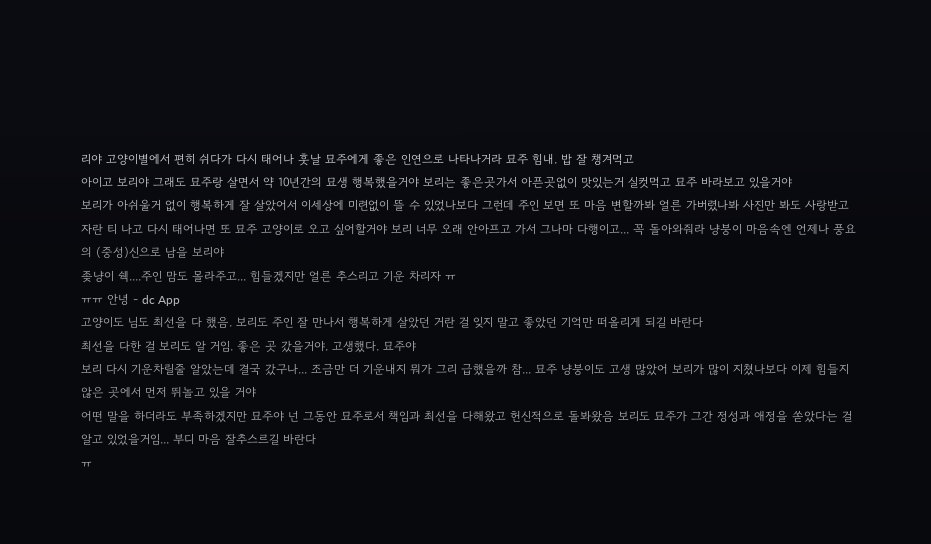리야 고양이별에서 편히 쉬다가 다시 태어나 훗날 묘주에게 좋은 인연으로 나타나거라 묘주 힘내. 밥 잘 챙겨먹고
아이고 보리야 그래도 묘주랑 살면서 약 10년간의 묘생 행복했을거야 보리는 좋은곳가서 아픈곳없이 맛있는거 실컷먹고 묘주 바라보고 있을거야
보리가 아쉬울거 없이 행복하게 잘 살았어서 이세상에 미련없이 뜰 수 있었나보다 그런데 주인 보면 또 마음 변할까봐 얼른 가버렸나봐 사진만 봐도 사랑받고 자란 티 나고 다시 태어나면 또 묘주 고양이로 오고 싶어할거야 보리 너무 오래 안아프고 가서 그나마 다행이고... 꼭 돌아와줘라 냥붕이 마음속엔 언제나 풍요의 (중성)신으로 남을 보리야
좆냥이 쉑....주인 맘도 몰라주고... 힘들겠지만 얼른 추스리고 기운 차리자 ㅠ
ㅠㅠ 안녕 - dc App
고양이도 님도 최선을 다 했음. 보리도 주인 잘 만나서 행복하게 살았던 거란 걸 잊지 말고 좋았던 기억만 떠올리게 되길 바란다
최선을 다한 걸 보리도 알 거임. 좋은 곳 갔을거야. 고생했다. 묘주야
보리 다시 기운차릴줄 알았는데 결국 갔구나... 조금만 더 기운내지 뭐가 그리 급했을까 참... 묘주 냥붕이도 고생 많았어 보리가 많이 지쳤나보다 이제 힘들지 않은 곳에서 먼저 뛰놀고 있을 거야
어떤 말을 하더라도 부족하겠지만 묘주야 넌 그동안 묘주로서 책임과 최선을 다해왔고 헌신적으로 돌봐왔음 보리도 묘주가 그간 정성과 애정을 쏟았다는 걸 알고 있었을거임... 부디 마음 잘추스르길 바란다
ㅠ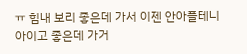ㅠ 힘내 보리 좋은데 가서 이젠 안아플테니
아이고 좋은데 가거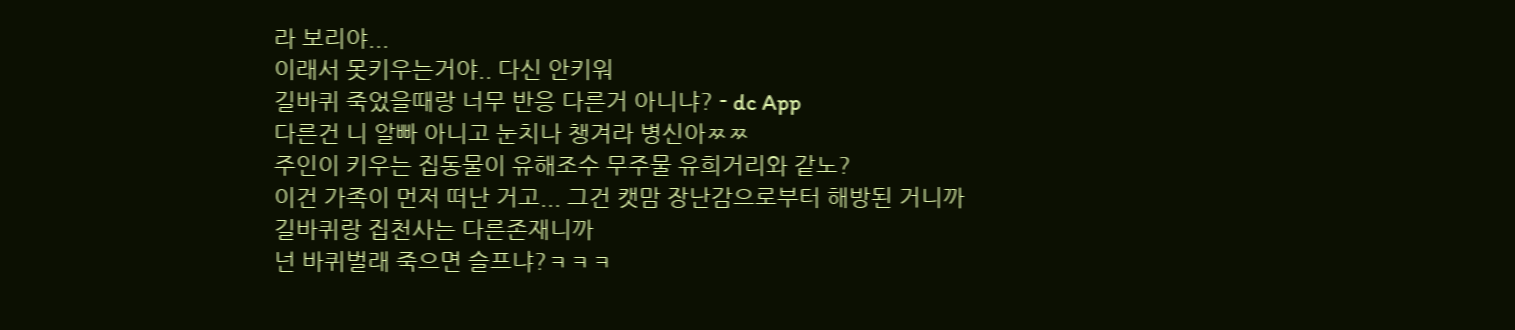라 보리야...
이래서 못키우는거야.. 다신 안키워
길바퀴 죽었을때랑 너무 반응 다른거 아니냐? - dc App
다른건 니 알빠 아니고 눈치나 챙겨라 병신아ㅉㅉ
주인이 키우는 집동물이 유해조수 무주물 유희거리와 같노?
이건 가족이 먼저 떠난 거고... 그건 캣맘 장난감으로부터 해방된 거니까
길바퀴랑 집천사는 다른존재니까
넌 바퀴벌래 죽으면 슬프냐?ㅋㅋㅋ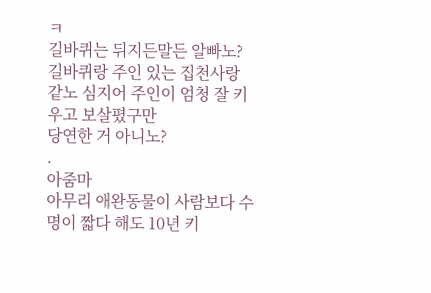ㅋ
길바퀴는 뒤지든말든 알빠노?
길바퀴랑 주인 있는 집천사랑 같노 심지어 주인이 엄청 잘 키우고 보살폈구만
당연한 거 아니노?
.
아줌마
아무리 애완동물이 사람보다 수명이 짧다 해도 10년 키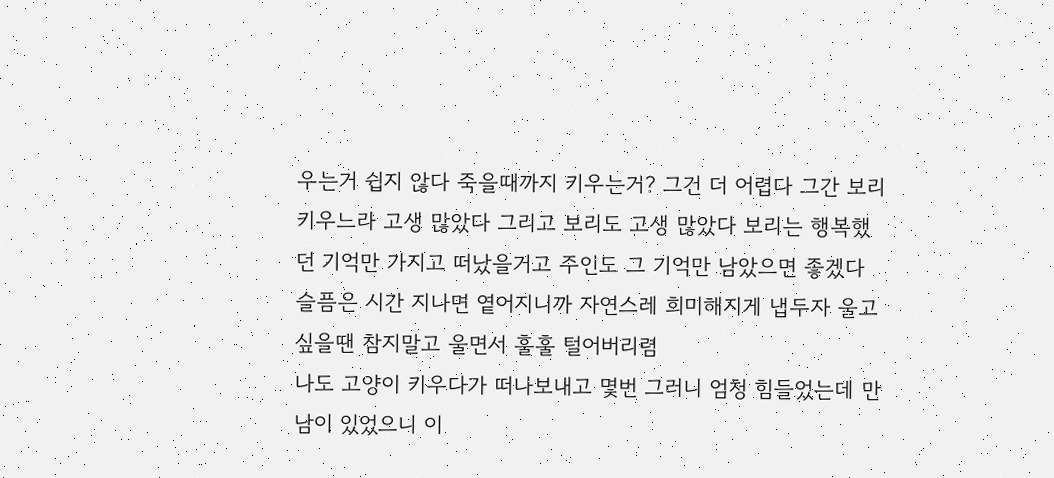우는거 쉽지 않다 죽을때까지 키우는거? 그건 더 어렵다 그간 보리 키우느라 고생 많았다 그리고 보리도 고생 많았다 보리는 행복했던 기억만 가지고 떠났을거고 주인도 그 기억만 남았으면 좋겠다 슬픔은 시간 지나면 옅어지니까 자연스레 희미해지게 냅두자 울고싶을땐 참지말고 울면서 훌훌 털어버리렴
나도 고양이 키우다가 떠나보내고 몇번 그러니 엄청 힘들었는데 만남이 있었으니 이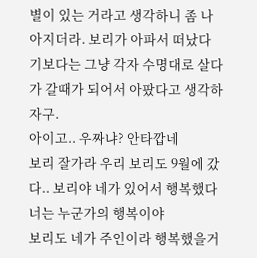별이 있는 거라고 생각하니 좀 나아지더라. 보리가 아파서 떠났다기보다는 그냥 각자 수명대로 살다가 갈때가 되어서 아팠다고 생각하자구.
아이고.. 우짜냐? 안타깝네
보리 잘가라 우리 보리도 9월에 갔다.. 보리야 네가 있어서 행복했다 너는 누군가의 행복이야
보리도 네가 주인이라 행복했을거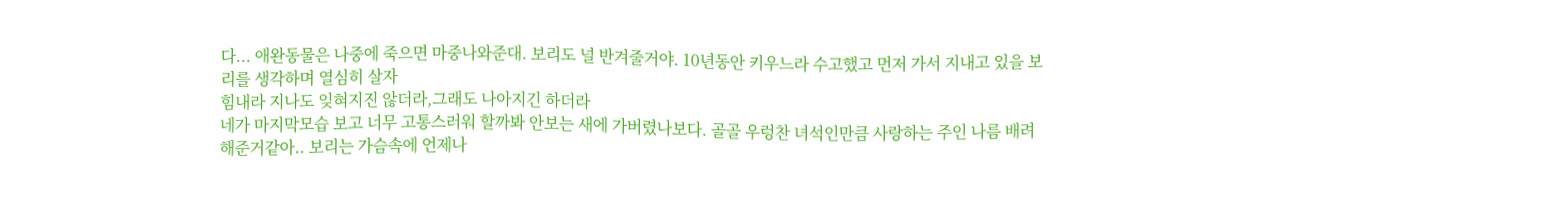다... 애완동물은 나중에 죽으면 마중나와준대. 보리도 널 반겨줄거야. 10년동안 키우느라 수고했고 먼저 가서 지내고 있을 보리를 생각하며 열심히 살자
힘내라 지나도 잊혀지진 않더라,그래도 나아지긴 하더라
네가 마지막모습 보고 너무 고통스러워 할까봐 안보는 새에 가버렸나보다. 골골 우렁찬 녀석인만큼 사랑하는 주인 나름 배려해준거같아.. 보리는 가슴속에 언제나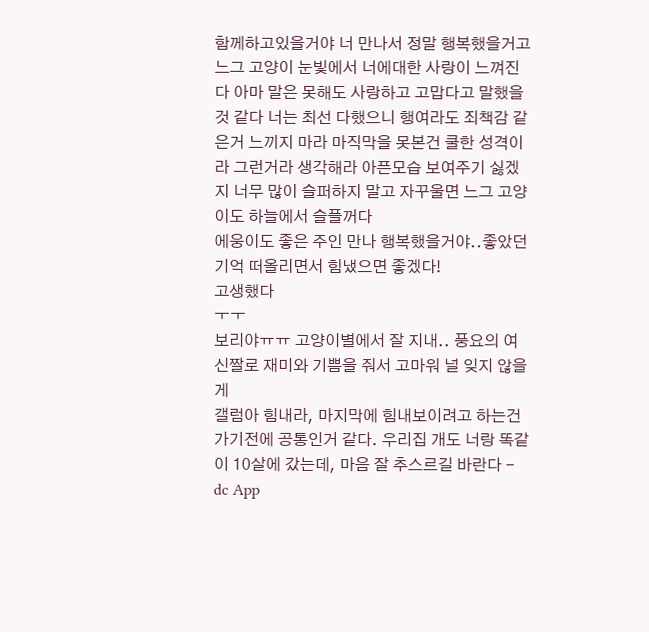함께하고있을거야 너 만나서 정말 행복했을거고
느그 고양이 눈빛에서 너에대한 사랑이 느껴진다 아마 말은 못해도 사랑하고 고맙다고 말했을것 같다 너는 최선 다했으니 행여라도 죄책감 같은거 느끼지 마라 마직막을 못본건 쿨한 성격이라 그런거라 생각해라 아픈모습 보여주기 싫겠지 너무 많이 슬퍼하지 말고 자꾸울면 느그 고양이도 하늘에서 슬플꺼다
에웅이도 좋은 주인 만나 행복했을거야..좋았던 기억 떠올리면서 힘냈으면 좋겠다!
고생했다
ㅜㅜ
보리야ㅠㅠ 고양이별에서 잘 지내.. 풍요의 여신짤로 재미와 기쁨을 줘서 고마워 널 잊지 않을게
갤럼아 힘내라, 마지막에 힘내보이려고 하는건 가기전에 공통인거 같다. 우리집 개도 너랑 똑같이 10살에 갔는데, 마음 잘 추스르길 바란다 - dc App